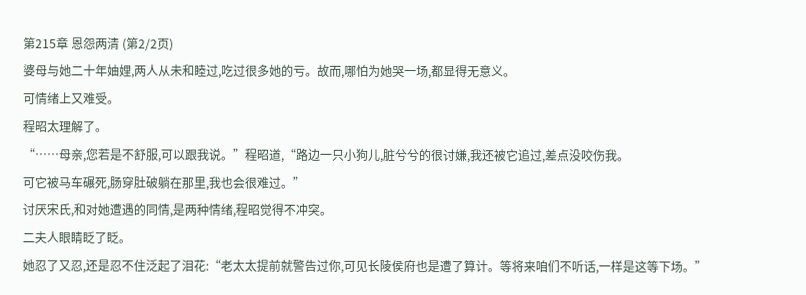第215章 恩怨两清 (第2/2页)
婆母与她二十年妯娌,两人从未和睦过,吃过很多她的亏。故而,哪怕为她哭一场,都显得无意义。
可情绪上又难受。
程昭太理解了。
“……母亲,您若是不舒服,可以跟我说。”程昭道,“路边一只小狗儿,脏兮兮的很讨嫌,我还被它追过,差点没咬伤我。
可它被马车碾死,肠穿肚破躺在那里,我也会很难过。”
讨厌宋氏,和对她遭遇的同情,是两种情绪,程昭觉得不冲突。
二夫人眼睛眨了眨。
她忍了又忍,还是忍不住泛起了泪花:“老太太提前就警告过你,可见长陵侯府也是遭了算计。等将来咱们不听话,一样是这等下场。”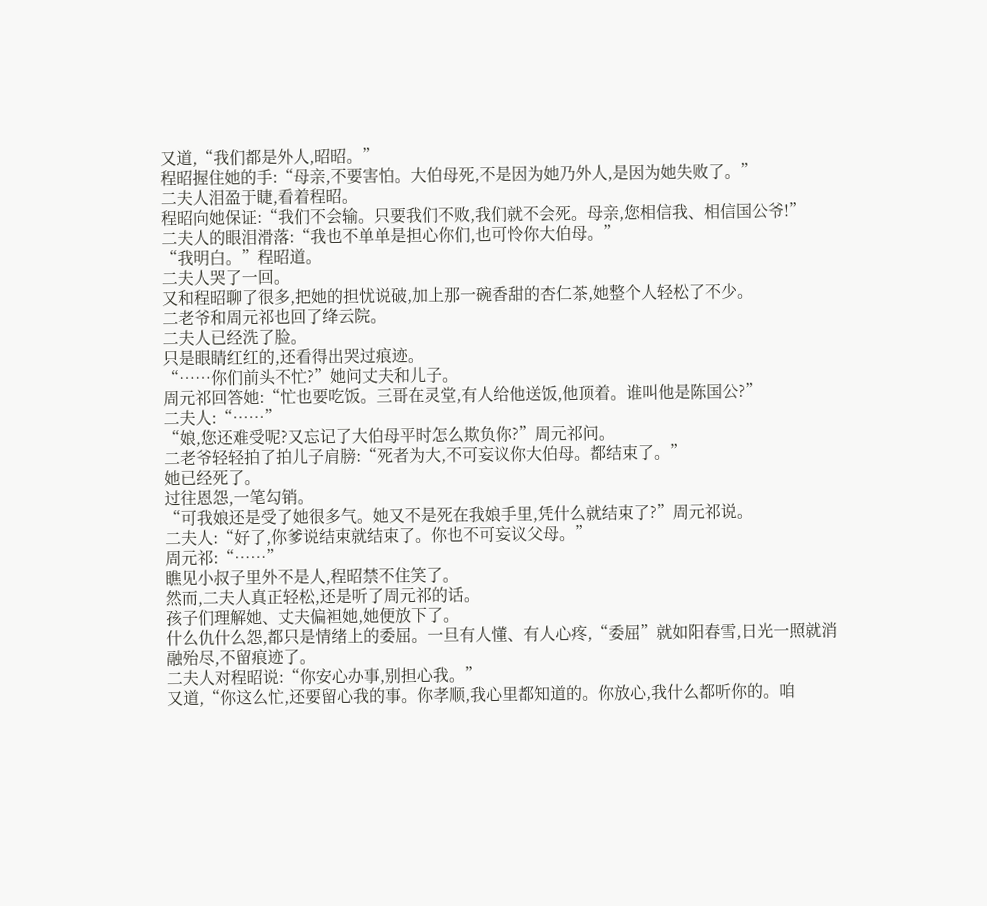又道,“我们都是外人,昭昭。”
程昭握住她的手:“母亲,不要害怕。大伯母死,不是因为她乃外人,是因为她失败了。”
二夫人泪盈于睫,看着程昭。
程昭向她保证:“我们不会输。只要我们不败,我们就不会死。母亲,您相信我、相信国公爷!”
二夫人的眼泪滑落:“我也不单单是担心你们,也可怜你大伯母。”
“我明白。”程昭道。
二夫人哭了一回。
又和程昭聊了很多,把她的担忧说破,加上那一碗香甜的杏仁茶,她整个人轻松了不少。
二老爷和周元祁也回了绛云院。
二夫人已经洗了脸。
只是眼睛红红的,还看得出哭过痕迹。
“……你们前头不忙?”她问丈夫和儿子。
周元祁回答她:“忙也要吃饭。三哥在灵堂,有人给他送饭,他顶着。谁叫他是陈国公?”
二夫人:“……”
“娘,您还难受呢?又忘记了大伯母平时怎么欺负你?”周元祁问。
二老爷轻轻拍了拍儿子肩膀:“死者为大,不可妄议你大伯母。都结束了。”
她已经死了。
过往恩怨,一笔勾销。
“可我娘还是受了她很多气。她又不是死在我娘手里,凭什么就结束了?”周元祁说。
二夫人:“好了,你爹说结束就结束了。你也不可妄议父母。”
周元祁:“……”
瞧见小叔子里外不是人,程昭禁不住笑了。
然而,二夫人真正轻松,还是听了周元祁的话。
孩子们理解她、丈夫偏袒她,她便放下了。
什么仇什么怨,都只是情绪上的委屈。一旦有人懂、有人心疼,“委屈”就如阳春雪,日光一照就消融殆尽,不留痕迹了。
二夫人对程昭说:“你安心办事,别担心我。”
又道,“你这么忙,还要留心我的事。你孝顺,我心里都知道的。你放心,我什么都听你的。咱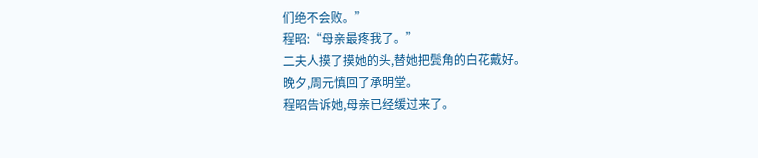们绝不会败。”
程昭:“母亲最疼我了。”
二夫人摸了摸她的头,替她把鬓角的白花戴好。
晚夕,周元慎回了承明堂。
程昭告诉她,母亲已经缓过来了。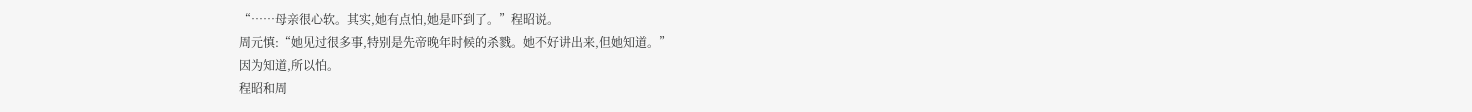“……母亲很心软。其实,她有点怕,她是吓到了。”程昭说。
周元慎:“她见过很多事,特别是先帝晚年时候的杀戮。她不好讲出来,但她知道。”
因为知道,所以怕。
程昭和周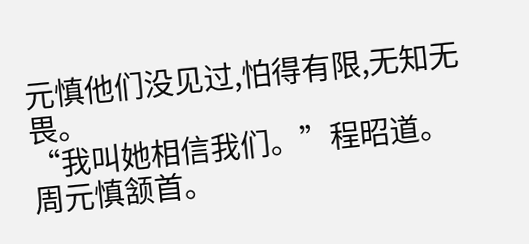元慎他们没见过,怕得有限,无知无畏。
“我叫她相信我们。”程昭道。
周元慎颔首。